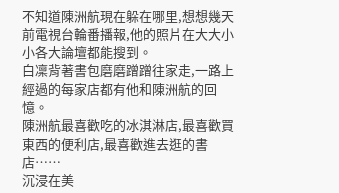不知道陳洲航現在躲在哪里,想想幾天前電視台輪番播報,他的照片在大大小小各大論壇都能搜到。
白凜背著書包磨磨蹭蹭往家走,一路上經過的每家店都有他和陳洲航的回憶。
陳洲航最喜歡吃的冰淇淋店,最喜歡買東西的便利店,最喜歡進去逛的書店……
沉浸在美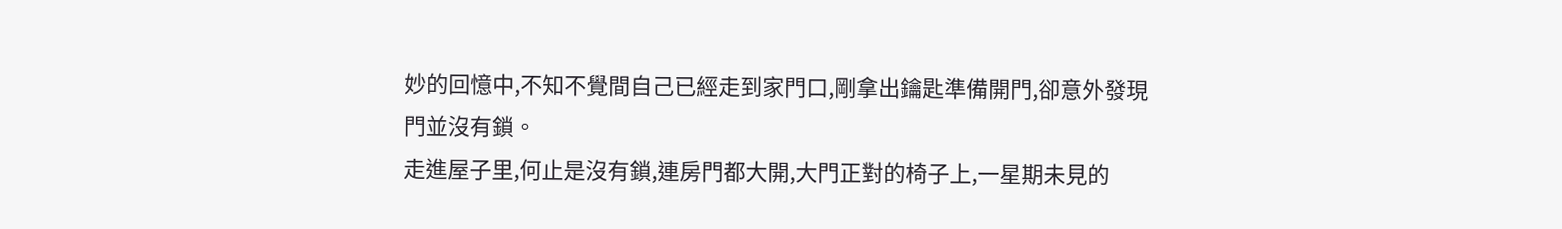妙的回憶中,不知不覺間自己已經走到家門口,剛拿出鑰匙準備開門,卻意外發現門並沒有鎖。
走進屋子里,何止是沒有鎖,連房門都大開,大門正對的椅子上,一星期未見的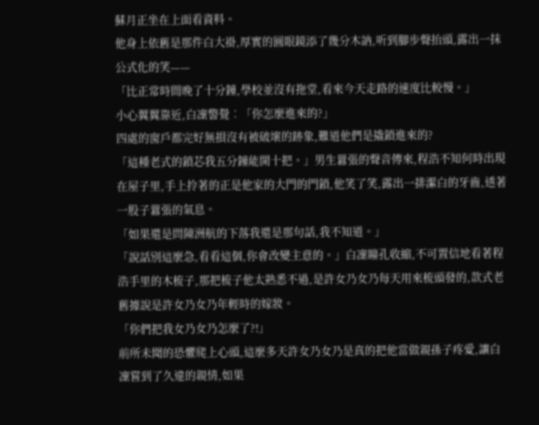蘇月正坐在上面看資料。
他身上依舊是那件白大褂,厚實的圓眼鏡添了幾分木訥,听到腳步聲抬頭,露出一抹公式化的笑——
「比正常時間晚了十分鐘,學校並沒有拖堂,看來今天走路的速度比較慢。」
小心翼翼靠近,白凜警覺︰「你怎麼進來的?」
四處的窗戶都完好無損沒有被破壞的跡象,難道他們是撬鎖進來的?
「這種老式的鎖芯我五分鐘能開十把。」男生囂張的聲音傳來,程浩不知何時出現在屋子里,手上拎著的正是他家的大門的門鎖,他笑了笑,露出一排潔白的牙齒,透著一股子囂張的氣息。
「如果還是問陳洲航的下落我還是那句話,我不知道。」
「說話別這麼急,看看這個,你會改變主意的。」白凜瞳孔收縮,不可置信地看著程浩手里的木梳子,那把梳子他太熟悉不過,是許女乃女乃每天用來梳頭發的,款式老舊據說是許女乃女乃年輕時的嫁妝。
「你們把我女乃女乃怎麼了?!」
前所未聞的恐懼爬上心頭,這麼多天許女乃女乃是真的把他當做親孫子疼愛,讓白凜嘗到了久違的親情,如果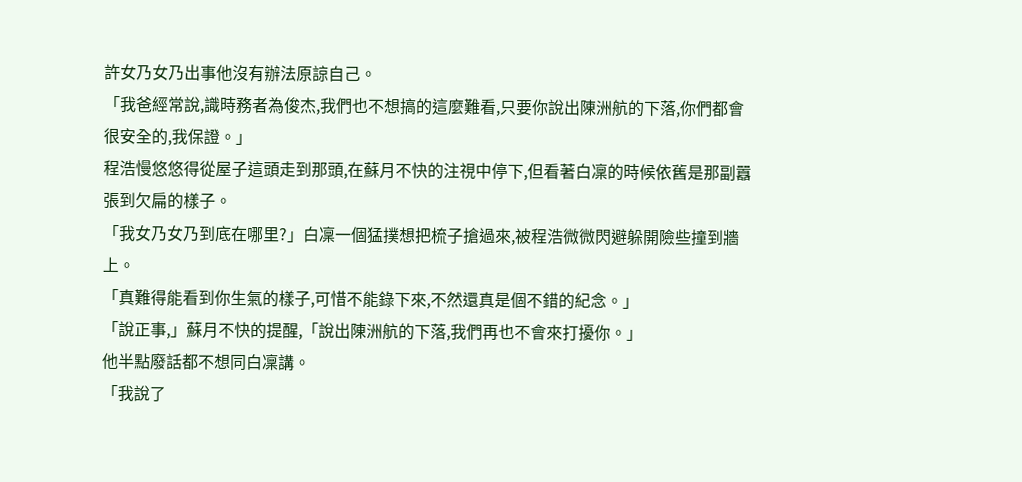許女乃女乃出事他沒有辦法原諒自己。
「我爸經常說,識時務者為俊杰,我們也不想搞的這麼難看,只要你說出陳洲航的下落,你們都會很安全的,我保證。」
程浩慢悠悠得從屋子這頭走到那頭,在蘇月不快的注視中停下,但看著白凜的時候依舊是那副囂張到欠扁的樣子。
「我女乃女乃到底在哪里?」白凜一個猛撲想把梳子搶過來,被程浩微微閃避躲開險些撞到牆上。
「真難得能看到你生氣的樣子,可惜不能錄下來,不然還真是個不錯的紀念。」
「說正事,」蘇月不快的提醒,「說出陳洲航的下落,我們再也不會來打擾你。」
他半點廢話都不想同白凜講。
「我說了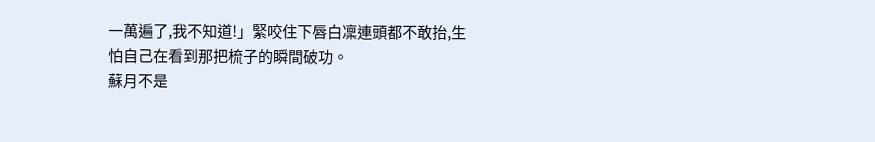一萬遍了,我不知道!」緊咬住下唇白凜連頭都不敢抬,生怕自己在看到那把梳子的瞬間破功。
蘇月不是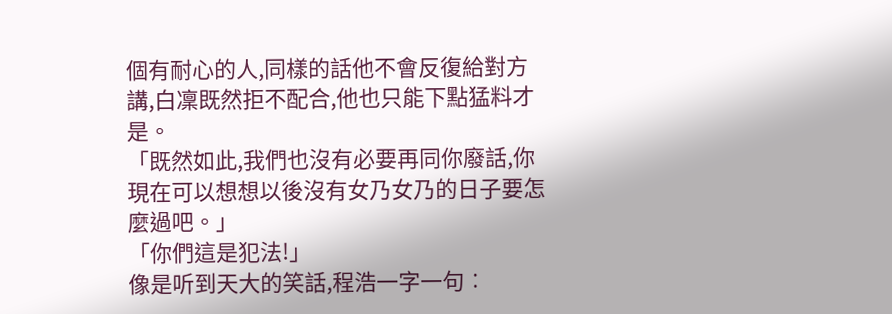個有耐心的人,同樣的話他不會反復給對方講,白凜既然拒不配合,他也只能下點猛料才是。
「既然如此,我們也沒有必要再同你廢話,你現在可以想想以後沒有女乃女乃的日子要怎麼過吧。」
「你們這是犯法!」
像是听到天大的笑話,程浩一字一句︰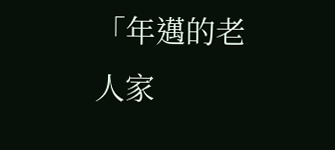「年邁的老人家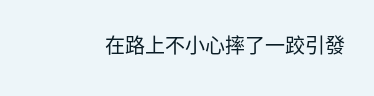在路上不小心摔了一跤引發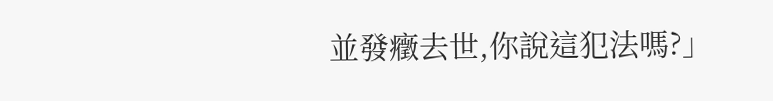並發癥去世,你說這犯法嗎?」